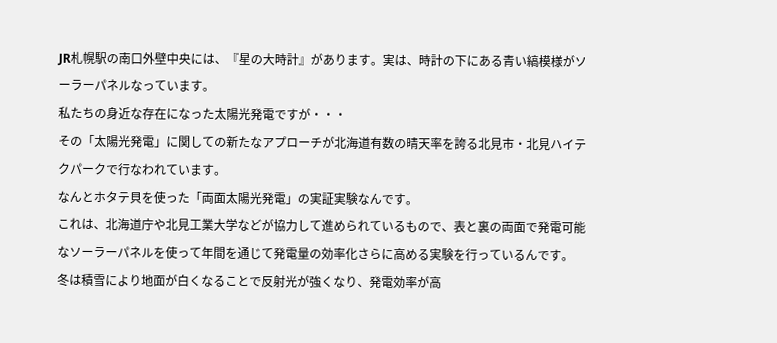JR札幌駅の南口外壁中央には、『星の大時計』があります。実は、時計の下にある青い縞模様がソーラーパネルなっています。
私たちの身近な存在になった太陽光発電ですが・・・
その「太陽光発電」に関しての新たなアプローチが北海道有数の晴天率を誇る北見市・北見ハイテクパークで行なわれています。
なんとホタテ貝を使った「両面太陽光発電」の実証実験なんです。
これは、北海道庁や北見工業大学などが協力して進められているもので、表と裏の両面で発電可能なソーラーパネルを使って年間を通じて発電量の効率化さらに高める実験を行っているんです。
冬は積雪により地面が白くなることで反射光が強くなり、発電効率が高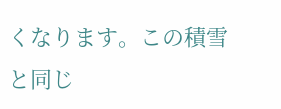くなります。この積雪と同じ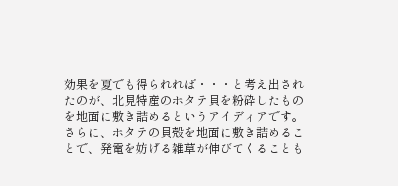効果を夏でも得られれば・・・と考え出されたのが、北見特産のホタテ貝を粉砕したものを地面に敷き詰めるというアイディアです。
さらに、ホタテの貝殻を地面に敷き詰めることで、発電を妨げる雑草が伸びてくることも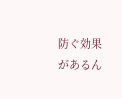防ぐ効果があるん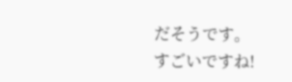だそうです。
すごいですね!